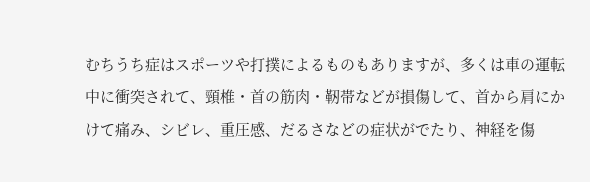むちうち症はスポーツや打撲によるものもありますが、多くは車の運転中に衝突されて、頸椎・首の筋肉・靭帯などが損傷して、首から肩にかけて痛み、シビレ、重圧感、だるさなどの症状がでたり、神経を傷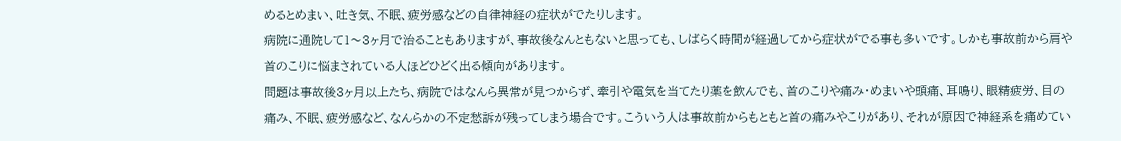めるとめまい、吐き気、不眠、疲労感などの自律神経の症状がでたりします。
病院に通院して1〜3ヶ月で治ることもありますが、事故後なんともないと思っても、しばらく時間が経過してから症状がでる事も多いです。しかも事故前から肩や首のこりに悩まされている人ほどひどく出る傾向があります。
問題は事故後3ヶ月以上たち、病院ではなんら異常が見つからず、牽引や電気を当てたり薬を飲んでも、首のこりや痛み・めまいや頭痛、耳鳴り、眼精疲労、目の痛み、不眠、疲労感など、なんらかの不定愁訴が残ってしまう場合です。こういう人は事故前からもともと首の痛みやこりがあり、それが原因で神経系を痛めてい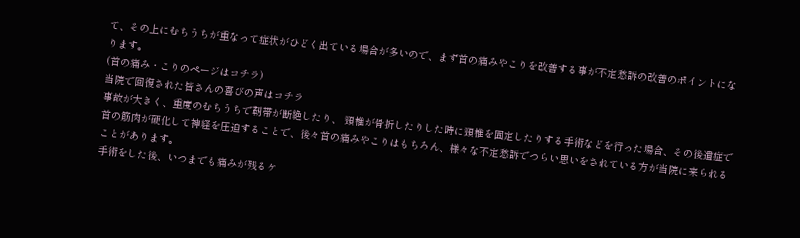て、その上にむちうちが重なって症状がひどく出ている場合が多いので、まず首の痛みやこりを改善する事が不定愁訴の改善のポイントになります。
(首の痛み・こりのページはコチラ)
当院で回復された皆さんの喜びの声はコチラ
事故が大きく、重度のむちうちで靭帯が断絶したり、 頸椎が骨折したりした時に頸椎を固定したりする手術などを行った場合、その後遺症で首の筋肉が硬化して神経を圧迫することで、後々首の痛みやこりはもちろん、様々な不定愁訴でつらい思いをされている方が当院に来られることがあります。
手術をした後、いつまでも痛みが残るケ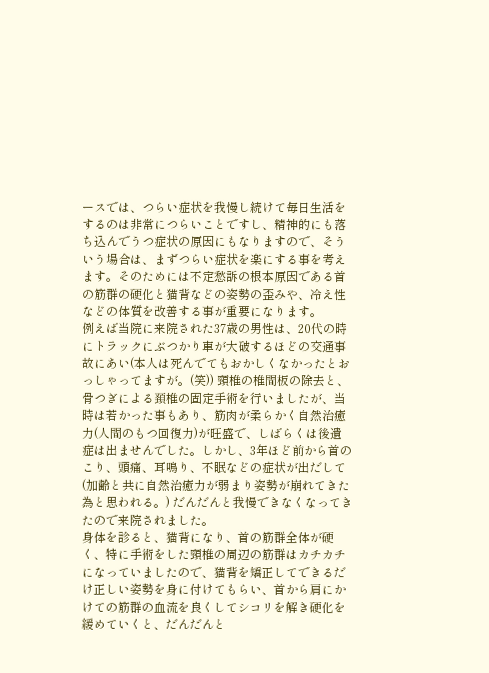ースでは、つらい症状を我慢し続けて毎日生活をするのは非常につらいことですし、精神的にも落ち込んでうつ症状の原因にもなりますので、そういう場合は、まずつらい症状を楽にする事を考えます。そのためには不定愁訴の根本原因である首の筋群の硬化と猫背などの姿勢の歪みや、冷え性などの体質を改善する事が重要になります。
例えば当院に来院された37歳の男性は、20代の時にトラックにぶつかり車が大破するほどの交通事故にあい(本人は死んでてもおかしくなかったとおっしゃってますが。(笑)) 頸椎の椎間板の除去と、骨つぎによる頚椎の固定手術を行いましたが、当時は若かった事もあり、筋肉が柔らかく自然治癒力(人間のもつ回復力)が旺盛で、しばらくは後遺症は出ませんでした。しかし、3年ほど前から首のこり、頭痛、耳鳴り、不眠などの症状が出だして(加齢と共に自然治癒力が弱まり姿勢が崩れてきた為と思われる。) だんだんと我慢できなくなってきたので来院されました。
身体を診ると、猫背になり、首の筋群全体が硬く、特に手術をした頸椎の周辺の筋群はカチカチになっていましたので、猫背を矯正してできるだけ正しい姿勢を身に付けてもらい、首から肩にかけての筋群の血流を良くしてシコリを解き硬化を緩めていくと、だんだんと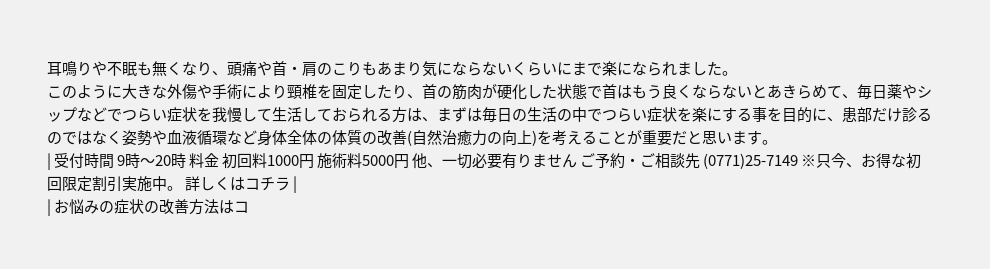耳鳴りや不眠も無くなり、頭痛や首・肩のこりもあまり気にならないくらいにまで楽になられました。
このように大きな外傷や手術により頸椎を固定したり、首の筋肉が硬化した状態で首はもう良くならないとあきらめて、毎日薬やシップなどでつらい症状を我慢して生活しておられる方は、まずは毎日の生活の中でつらい症状を楽にする事を目的に、患部だけ診るのではなく姿勢や血液循環など身体全体の体質の改善(自然治癒力の向上)を考えることが重要だと思います。
| 受付時間 9時〜20時 料金 初回料1000円 施術料5000円 他、一切必要有りません ご予約・ご相談先 (0771)25-7149 ※只今、お得な初回限定割引実施中。 詳しくはコチラ |
| お悩みの症状の改善方法はコ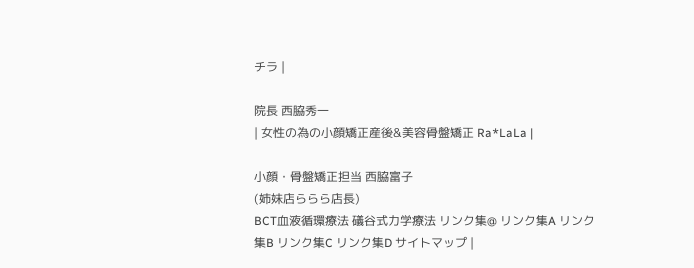チラ |

院長 西脇秀一
| 女性の為の小顔矯正産後&美容骨盤矯正 Ra*LaLa |

小顔・骨盤矯正担当 西脇富子
(姉妹店ららら店長)
BCT血液循環療法 礒谷式力学療法 リンク集@ リンク集A リンク集B リンク集C リンク集D サイトマップ |